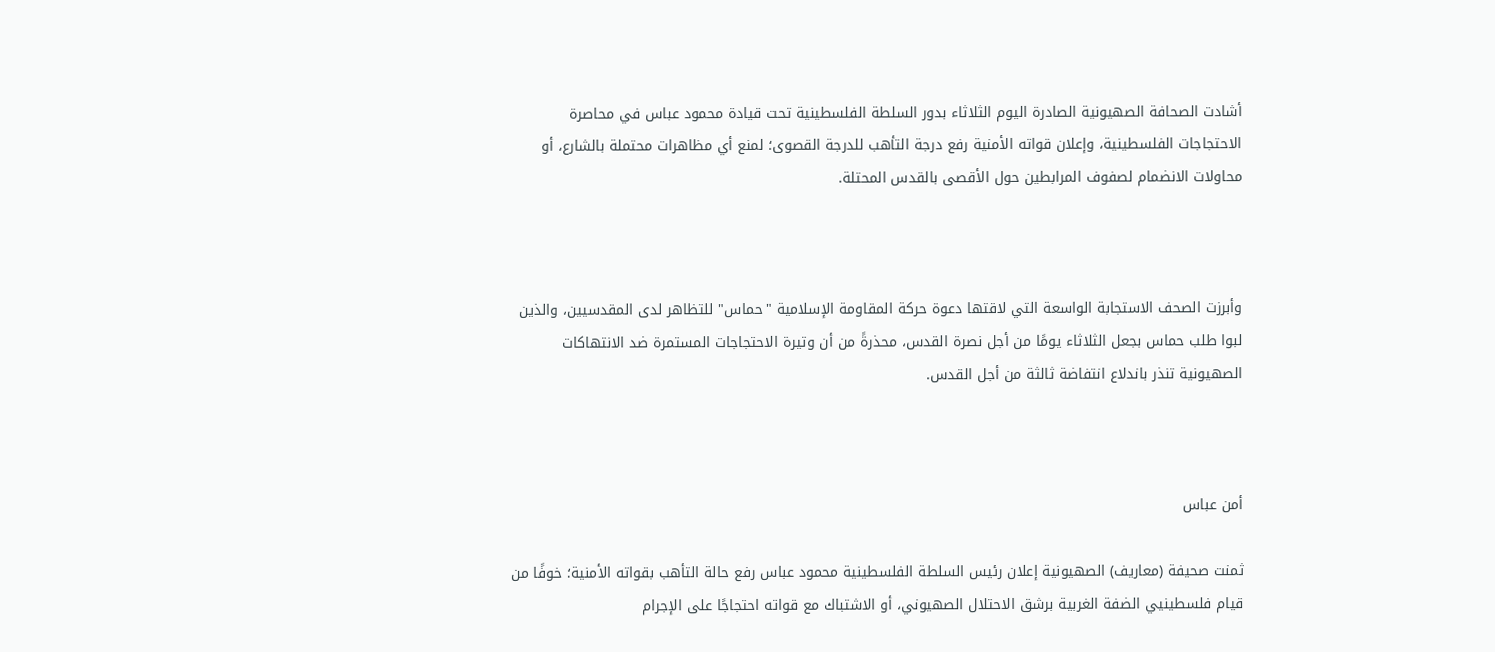أشادت الصحافة الصهيونية الصادرة اليوم الثلاثاء بدور السلطة الفلسطينية تحت قيادة محمود عباس في محاصرة الاحتجاجات الفلسطينية، وإعلان قواته الأمنية رفع درجة التأهب للدرجة القصوى؛ لمنع أي مظاهرات محتملة بالشارع، أو محاولات الانضمام لصفوف المرابطين حول الأقصى بالقدس المحتلة.



وأبرزت الصحف الاستجابة الواسعة التي لاقتها دعوة حركة المقاومة الإسلامية "حماس" للتظاهر لدى المقدسيين، والذين لبوا طلب حماس بجعل الثلاثاء يومًا من أجل نصرة القدس، محذرةً من أن وتيرة الاحتجاجات المستمرة ضد الانتهاكات الصهيونية تنذر باندلاع انتفاضة ثالثة من أجل القدس.



أمن عباس

ثمنت صحيفة (معاريف) الصهيونية إعلان رئيس السلطة الفلسطينية محمود عباس رفع حالة التأهب بقواته الأمنية؛ خوفًا من قيام فلسطينيي الضفة الغربية برشق الاحتلال الصهيوني، أو الاشتباك مع قواته احتجاجًا على الإجرام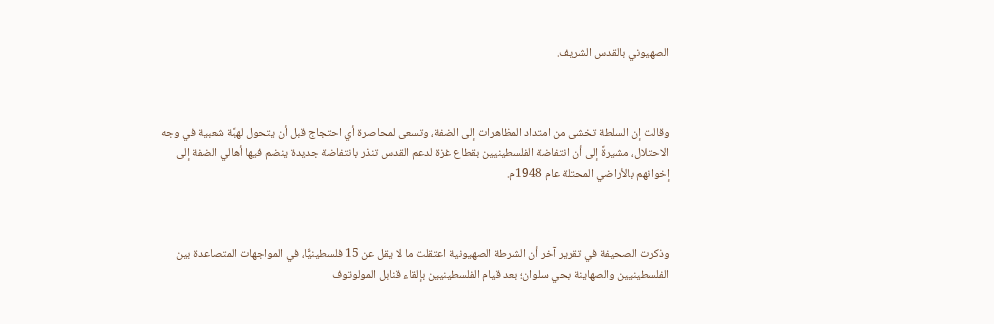الصهيوني بالقدس الشريف.



وقالت إن السلطة تخشى من امتداد المظاهرات إلى الضفة، وتسعى لمحاصرة أي احتجاج قبل أن يتحول لهبَّة شعبية في وجه الاحتلال، مشيرةً إلى أن انتفاضة الفلسطينيين بقطاع غزة لدعم القدس تنذر بانتفاضة جديدة ينضم فيها أهالي الضفة إلى إخوانهم بالأراضي المحتلة عام 1948م.



وذكرت الصحيفة في تقرير آخر أن الشرطة الصهيونية اعتقلت ما لا يقل عن 15 فلسطينيًّا، في المواجهات المتصاعدة بين الفلسطينيين والصهاينة بحي سلوان؛ بعد قيام الفلسطينيين بإلقاء قنابل المولوتوف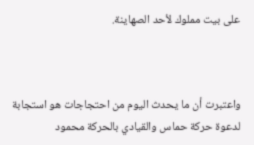على بيت مملوك لأحد الصهاينة.



واعتبرت أن ما يحدث اليوم من احتجاجات هو استجابة لدعوة حركة حماس والقيادي بالحركة محمود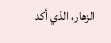الزهار، الذي أكد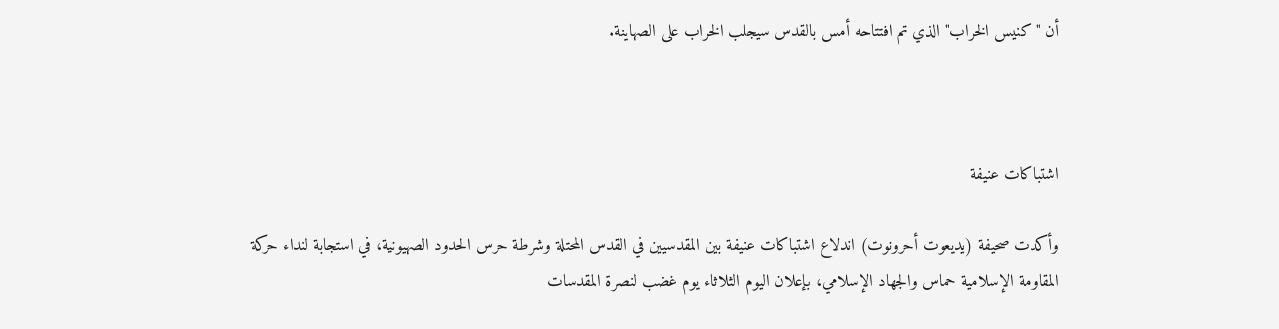أن "كنيس الخراب" الذي تم افتتاحه أمس بالقدس سيجلب الخراب على الصهاينة.



اشتباكات عنيفة

وأكدت صحيفة (يديعوت أحرونوت) اندلاع اشتباكات عنيفة بين المقدسيين في القدس المحتلة وشرطة حرس الحدود الصهيونية، في استجابة لنداء حركة المقاومة الإسلامية حماس والجهاد الإسلامي، بإعلان اليوم الثلاثاء يوم غضب لنصرة المقدسات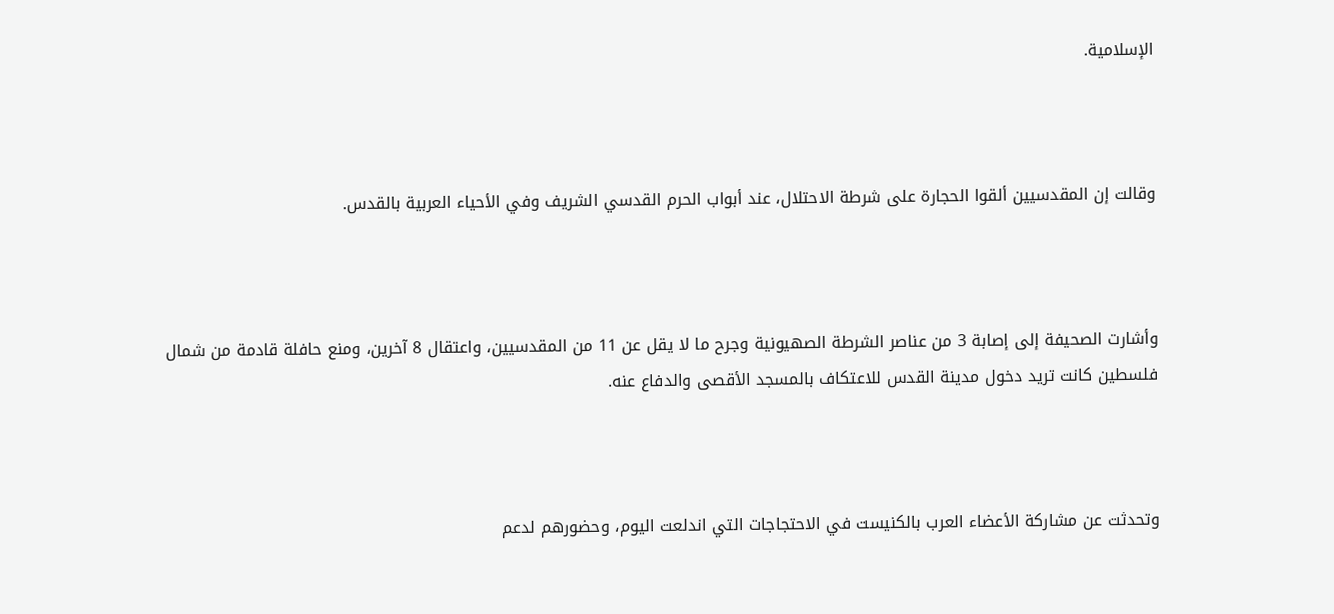الإسلامية.



وقالت إن المقدسيين ألقوا الحجارة على شرطة الاحتلال، عند أبواب الحرم القدسي الشريف وفي الأحياء العربية بالقدس.



وأشارت الصحيفة إلى إصابة 3 من عناصر الشرطة الصهيونية وجرح ما لا يقل عن 11 من المقدسيين، واعتقال 8 آخرين، ومنع حافلة قادمة من شمال فلسطين كانت تريد دخول مدينة القدس للاعتكاف بالمسجد الأقصى والدفاع عنه.



وتحدثت عن مشاركة الأعضاء العرب بالكنيست في الاحتجاجات التي اندلعت اليوم، وحضورهم لدعم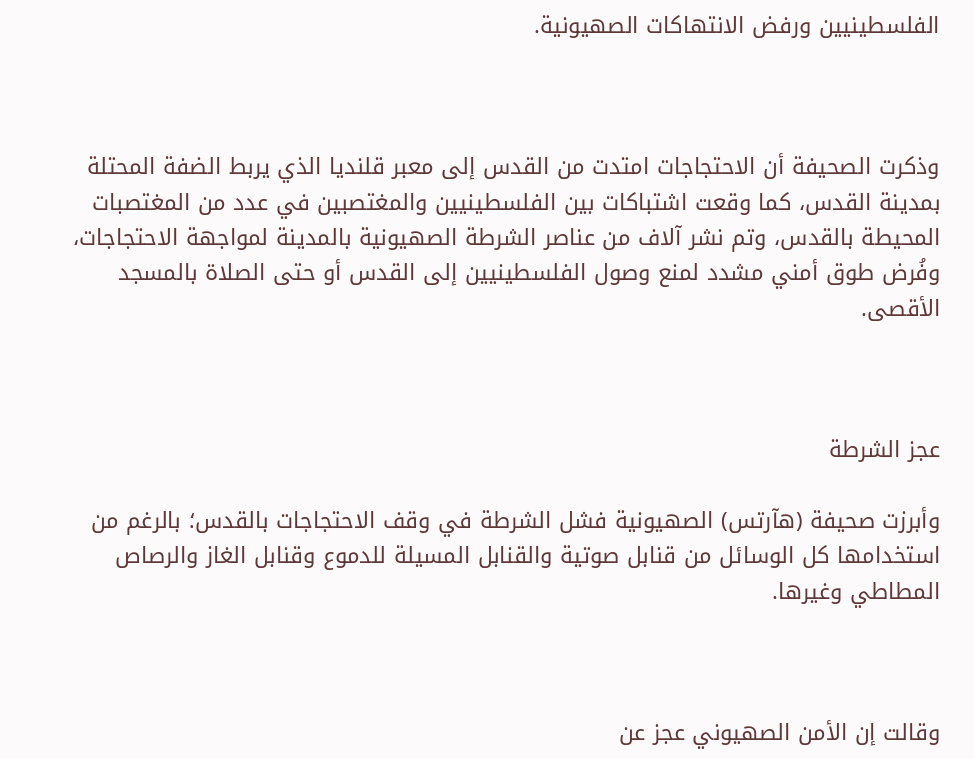الفلسطينيين ورفض الانتهاكات الصهيونية.



وذكرت الصحيفة أن الاحتجاجات امتدت من القدس إلى معبر قلنديا الذي يربط الضفة المحتلة بمدينة القدس، كما وقعت اشتباكات بين الفلسطينيين والمغتصبين في عدد من المغتصبات المحيطة بالقدس، وتم نشر آلاف من عناصر الشرطة الصهيونية بالمدينة لمواجهة الاحتجاجات، وفُرض طوق أمني مشدد لمنع وصول الفلسطينيين إلى القدس أو حتى الصلاة بالمسجد الأقصى.



عجز الشرطة

وأبرزت صحيفة (هآرتس) الصهيونية فشل الشرطة في وقف الاحتجاجات بالقدس؛ بالرغم من استخدامها كل الوسائل من قنابل صوتية والقنابل المسيلة للدموع وقنابل الغاز والرصاص المطاطي وغيرها.



وقالت إن الأمن الصهيوني عجز عن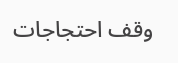وقف احتجاجات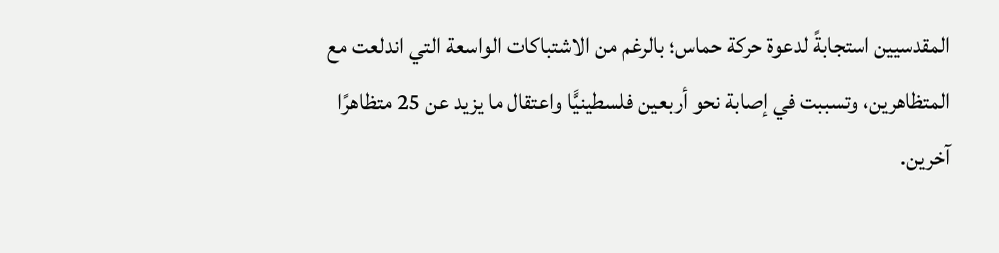المقدسيين استجابةً لدعوة حركة حماس؛ بالرغم من الاشتباكات الواسعة التي اندلعت مع المتظاهرين، وتسببت في إصابة نحو أربعين فلسطينيًّا واعتقال ما يزيد عن 25 متظاهرًا آخرين.